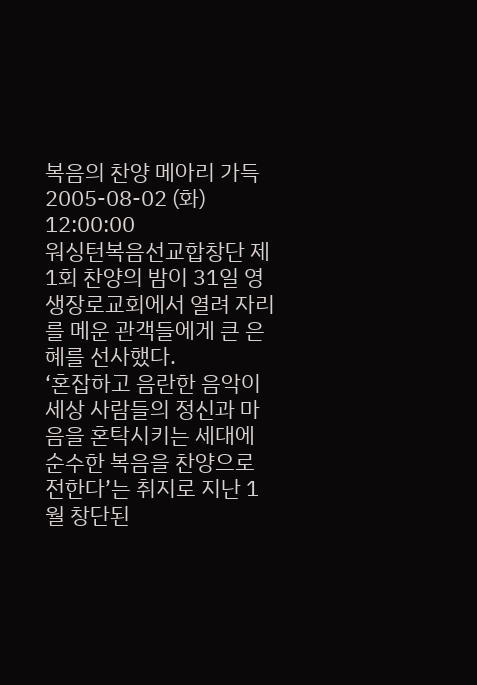복음의 찬양 메아리 가득
2005-08-02 (화) 12:00:00
워싱턴복음선교합창단 제 1회 찬양의 밤이 31일 영생장로교회에서 열려 자리를 메운 관객들에게 큰 은혜를 선사했다.
‘혼잡하고 음란한 음악이 세상 사람들의 정신과 마음을 혼탁시키는 세대에 순수한 복음을 찬양으로 전한다’는 취지로 지난 1월 창단된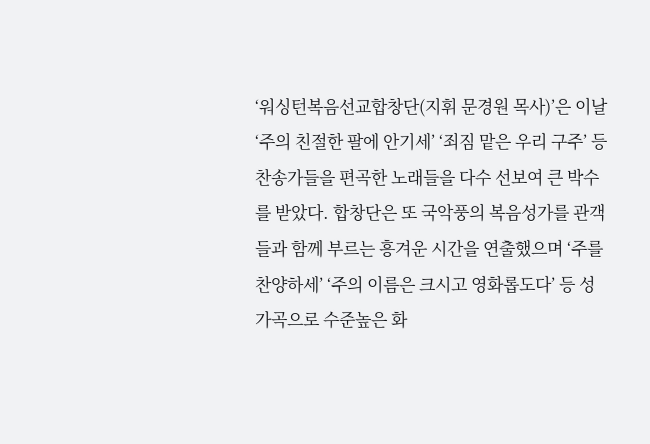‘워싱턴복음선교합창단(지휘 문경원 목사)’은 이날 ‘주의 친절한 팔에 안기세’ ‘죄짐 맡은 우리 구주’ 등 찬송가들을 편곡한 노래들을 다수 선보여 큰 박수를 받았다. 합창단은 또 국악풍의 복음성가를 관객들과 함께 부르는 흥겨운 시간을 연출했으며 ‘주를 찬양하세’ ‘주의 이름은 크시고 영화롭도다’ 등 성가곡으로 수준높은 화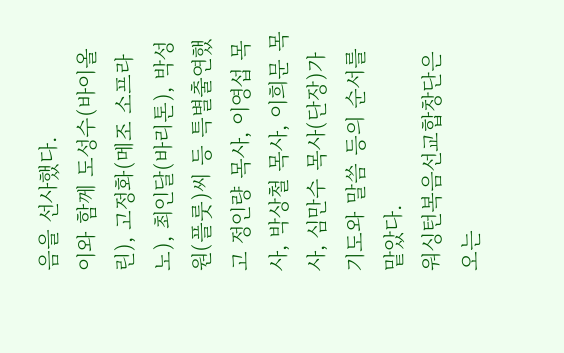음을 선사했다.
이와 함께 도성수(바이올린), 고정화(메조 소프라노), 최인달(바리톤), 박성원(플룻)씨 등 특별출연했고 정인량 목사, 이영섭 목사, 박상철 목사, 이희문 목사, 심만수 목사(단장)가 기도와 말씀 등의 순서를 맡았다.
워싱턴복음선교합창단은 오는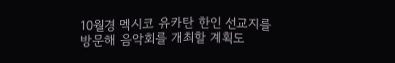10월경 멕시코 유카탄 한인 선교지를 방문해 음악회를 개최할 계획도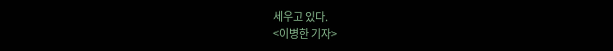세우고 있다.
<이병한 기자>